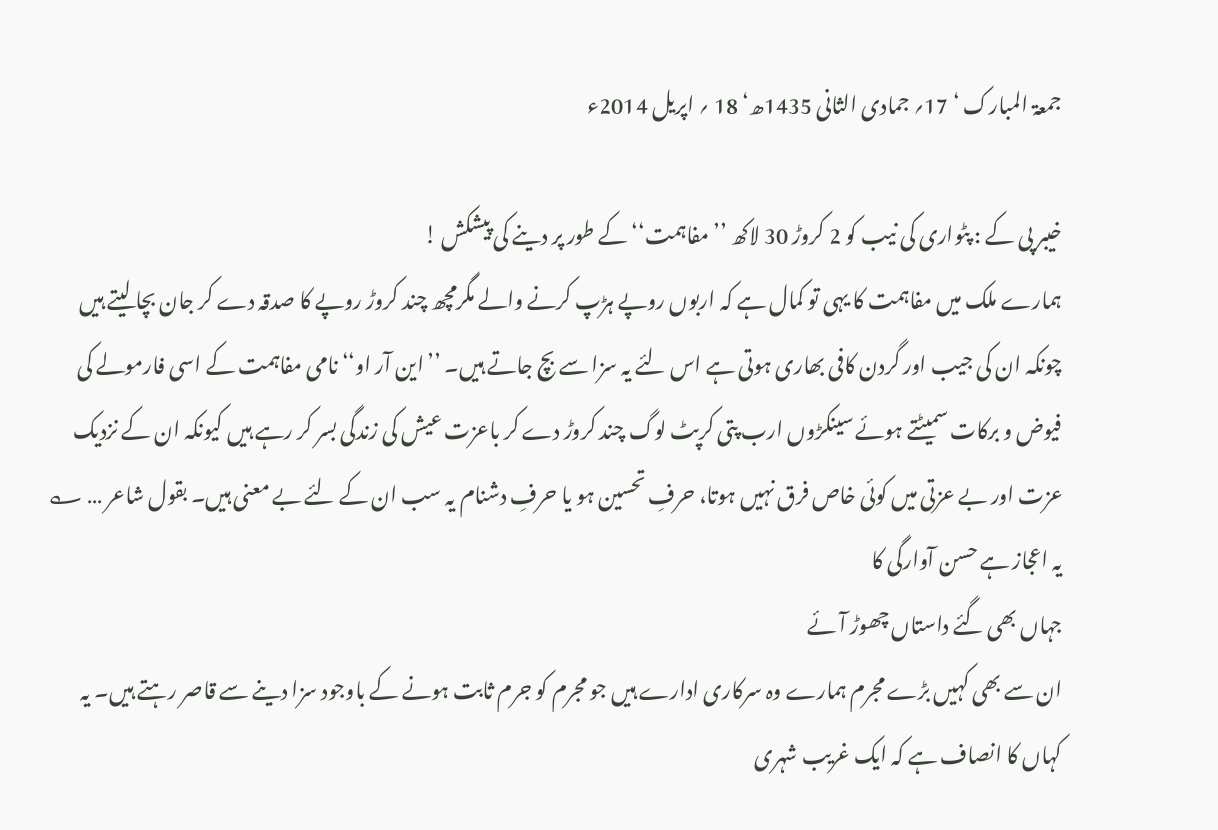جمعۃ المبارک ‘ 17؍ جمادی الثانی 1435ھ‘ 18 ؍ اپریل 2014ء

خیبر پی کے : پٹواری کی نیب کو 2 کروڑ 30 لاکھ ’’مفاہمت‘‘ کے طور پر دینے کی پیشکش !
ہمارے ملک میں مفاہمت کا یہی تو کمال ہے کہ اربوں روپے ہڑپ کرنے والے مگرمچھ چند کروڑ روپے کا صدقہ دے کر جان بچا لیتے ہیں چونکہ ان کی جیب اور گردن کافی بھاری ہوتی ہے اس لئے یہ سزا سے بچ جاتے ہیں۔ ’’این آر او‘‘ نامی مفاہمت کے اسی فارمولے کی فیوض و برکات سمیٹتے ہوئے سینکڑوں ارب پتی کرپٹ لوگ چند کروڑ دے کر باعزت عیش کی زندگی بسر کر رہے ہیں کیونکہ ان کے نزدیک عزت اور بے عزتی میں کوئی خاص فرق نہیں ہوتا، حرفِ تحسین ہو یا حرفِ دشنام یہ سب ان کے لئے بے معنی ہیں۔ بقول شاعر … ؎
یہ اعجاز ہے حسن آوارگی کا
جہاں بھی گئے داستاں چھوڑ آئے
ان سے بھی کہیں بڑے مجرم ہمارے وہ سرکاری ادارے ہیں جو مجرم کو جرم ثابت ہونے کے باوجود سزا دینے سے قاصر رہتے ہیں۔ یہ کہاں کا انصاف ہے کہ ایک غریب شہری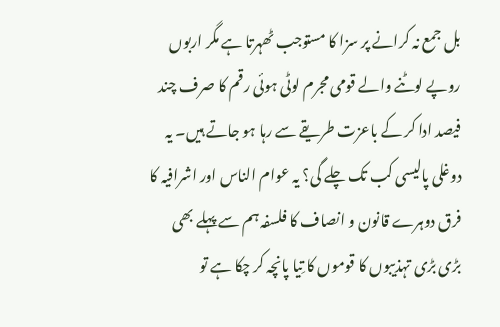بل جمع نہ کرانے پر سزا کا مستوجب ٹھہرتا ہے مگر اربوں روپے لوٹنے والے قومی مجرم لوٹی ہوئی رقم کا صرف چند فیصد ادا کر کے باعزت طریقے سے رہا ہو جاتے ہیں۔ یہ دوغلی پالیسی کب تک چلے گی؟ یہ عوام الناس اور اشرافیہ کا فرق دوہرے قانون و انصاف کا فلسفہ ہم سے پہلے بھی بڑی بڑی تہذیبوں کا قوموں کا تِیا پانچہ کر چکا ہے تو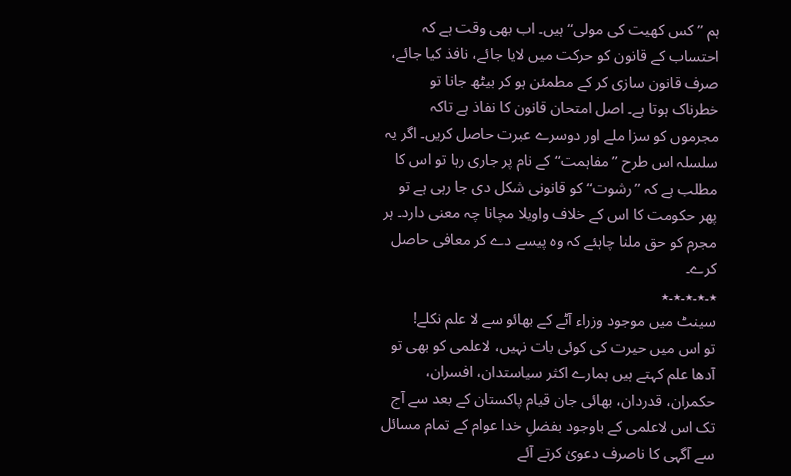ہم ’’کس کھیت کی مولی‘‘ ہیں۔ اب بھی وقت ہے کہ احتساب کے قانون کو حرکت میں لایا جائے، نافذ کیا جائے، صرف قانون سازی کر کے مطمئن ہو کر بیٹھ جانا تو خطرناک ہوتا ہے۔ اصل امتحان قانون کا نفاذ ہے تاکہ مجرموں کو سزا ملے اور دوسرے عبرت حاصل کریں۔ اگر یہ سلسلہ اس طرح ’’مفاہمت‘‘ کے نام پر جاری رہا تو اس کا مطلب ہے کہ ’’رشوت‘‘ کو قانونی شکل دی جا رہی ہے تو پھر حکومت کا اس کے خلاف واویلا مچانا چہ معنی دارد۔ ہر مجرم کو حق ملنا چاہئے کہ وہ پیسے دے کر معافی حاصل کرے۔
٭۔٭۔٭۔٭۔٭
سینٹ میں موجود وزراء آٹے کے بھائو سے لا علم نکلے!
تو اس میں حیرت کی کوئی بات نہیں، لاعلمی کو بھی تو آدھا علم کہتے ہیں ہمارے اکثر سیاستدان، افسران، حکمران، قدردان، بھائی جان قیام پاکستان کے بعد سے آج تک اس لاعلمی کے باوجود بفضلِ خدا عوام کے تمام مسائل سے آگہی کا ناصرف دعویٰ کرتے آئے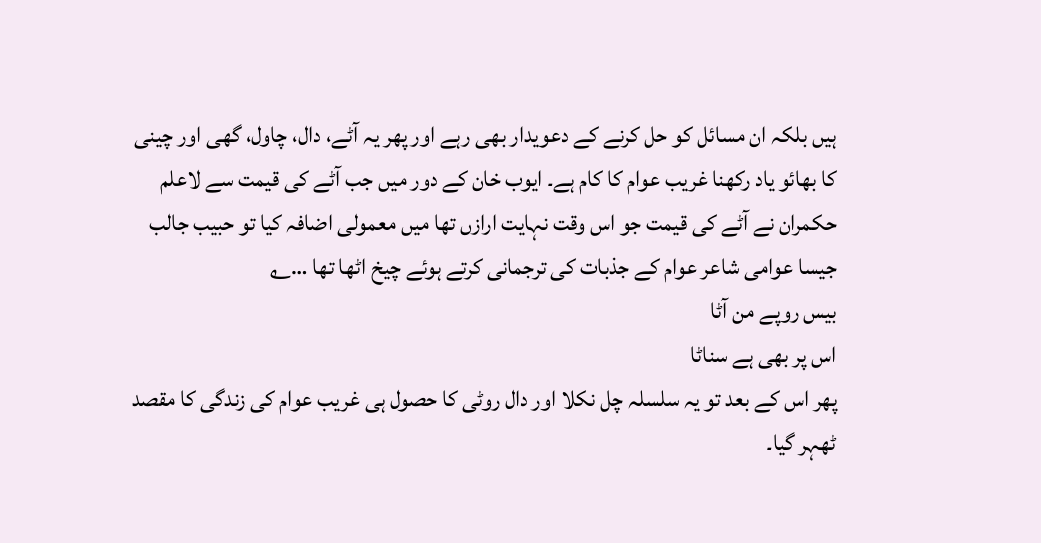ہیں بلکہ ان مسائل کو حل کرنے کے دعویدار بھی رہے اور پھر یہ آٹے، دال، چاول، گھی اور چینی کا بھائو یاد رکھنا غریب عوام کا کام ہے۔ ایوب خان کے دور میں جب آٹے کی قیمت سے لاعلم حکمران نے آٹے کی قیمت جو اس وقت نہایت ارازں تھا میں معمولی اضافہ کیا تو حبیب جالب جیسا عوامی شاعر عوام کے جذبات کی ترجمانی کرتے ہوئے چیخ اٹھا تھا …؎
بیس روپے من آٹا
اس پر بھی ہے سناٹا
پھر اس کے بعد تو یہ سلسلہ چل نکلا اور دال روٹی کا حصول ہی غریب عوام کی زندگی کا مقصد ٹھہر گیا۔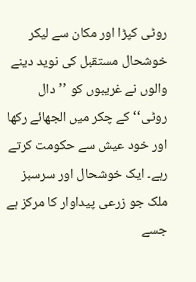روٹی کپڑا اور مکان سے لیکر خوشحال مستقبل کی نوید دینے والوں نے غریبوں کو ’’دال روٹی‘‘ کے چکر میں الجھائے رکھا اور خود عیش سے حکومت کرتے رہے۔ ایک خوشحال اور سرسبز ملک جو زرعی پیداوار کا مرکز ہے جسے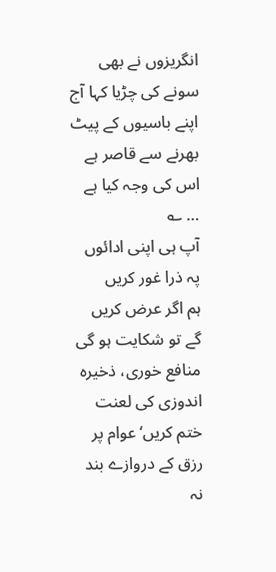انگریزوں نے بھی سونے کی چڑیا کہا آج اپنے باسیوں کے پیٹ بھرنے سے قاصر ہے اس کی وجہ کیا ہے … ؎
آپ ہی اپنی ادائوں پہ ذرا غور کریں
ہم اگر عرض کریں گے تو شکایت ہو گی
منافع خوری، ذخیرہ اندوزی کی لعنت ختم کریں‘ عوام پر رزق کے دروازے بند نہ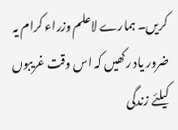کریں۔ ہمارے لاعلم وزراء کرام یہ ضرور یاد رکھیں کہ اس وقت غریبوں کیلئے زندگی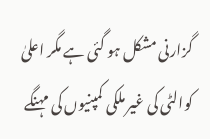گزارنی مشکل ہو گئی ہے مگر اعلیٰ کوالٹی کی غیر ملکی کمپنیوں کی مہنگے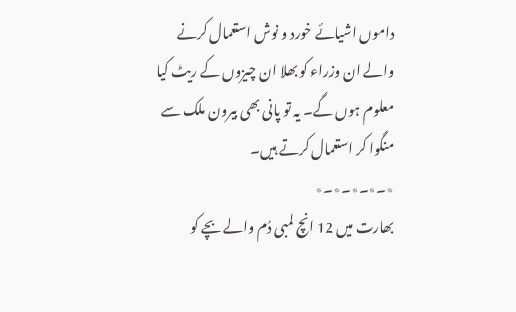داموں اشیائے خورد و نوش استعمال کرنے والے ان وزراء کو بھلا ان چیزوں کے ریٹ کیا معلوم ہوں گے۔ یہ تو پانی بھی بیرون ملک سے منگوا کر استعمال کرتے ہیں۔
٭۔٭۔٭۔٭۔٭
بھارت میں 12 انچ لمبی دُم والے بچے کو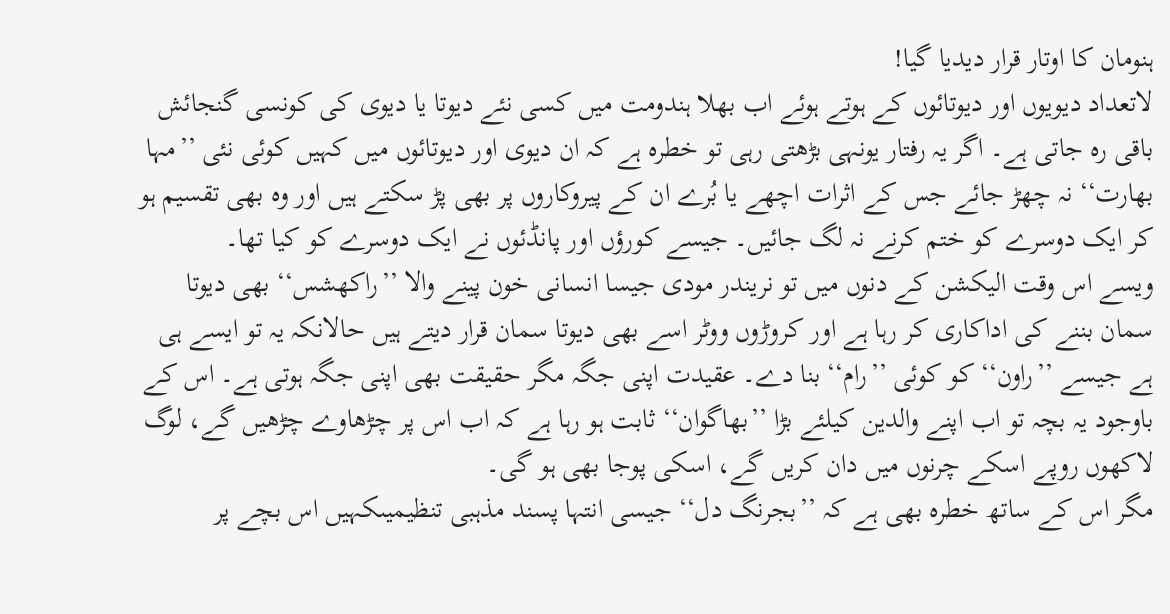ہنومان کا اوتار قرار دیدیا گیا!
لاتعداد دیویوں اور دیوتائوں کے ہوتے ہوئے اب بھلا ہندومت میں کسی نئے دیوتا یا دیوی کی کونسی گنجائش باقی رہ جاتی ہے۔ اگر یہ رفتار یونہی بڑھتی رہی تو خطرہ ہے کہ ان دیوی اور دیوتائوں میں کہیں کوئی نئی ’’مہا بھارت‘‘ نہ چھڑ جائے جس کے اثرات اچھے یا بُرے ان کے پیروکاروں پر بھی پڑ سکتے ہیں اور وہ بھی تقسیم ہو کر ایک دوسرے کو ختم کرنے نہ لگ جائیں۔ جیسے کورؤں اور پانڈئوں نے ایک دوسرے کو کیا تھا۔
ویسے اس وقت الیکشن کے دنوں میں تو نریندر مودی جیسا انسانی خون پینے والا ’’راکھشس‘‘ بھی دیوتا سمان بننے کی اداکاری کر رہا ہے اور کروڑوں ووٹر اسے بھی دیوتا سمان قرار دیتے ہیں حالانکہ یہ تو ایسے ہی ہے جیسے ’’راون‘‘ کو کوئی ’’رام‘‘ بنا دے۔ عقیدت اپنی جگہ مگر حقیقت بھی اپنی جگہ ہوتی ہے۔ اس کے باوجود یہ بچہ تو اب اپنے والدین کیلئے بڑا ’’بھاگوان‘‘ ثابت ہو رہا ہے کہ اب اس پر چڑھاوے چڑھیں گے، لوگ لاکھوں روپے اسکے چرنوں میں دان کریں گے، اسکی پوجا بھی ہو گی۔
مگر اس کے ساتھ خطرہ بھی ہے کہ ’’بجرنگ دل‘‘ جیسی انتہا پسند مذہبی تنظیمیںکہیں اس بچے پر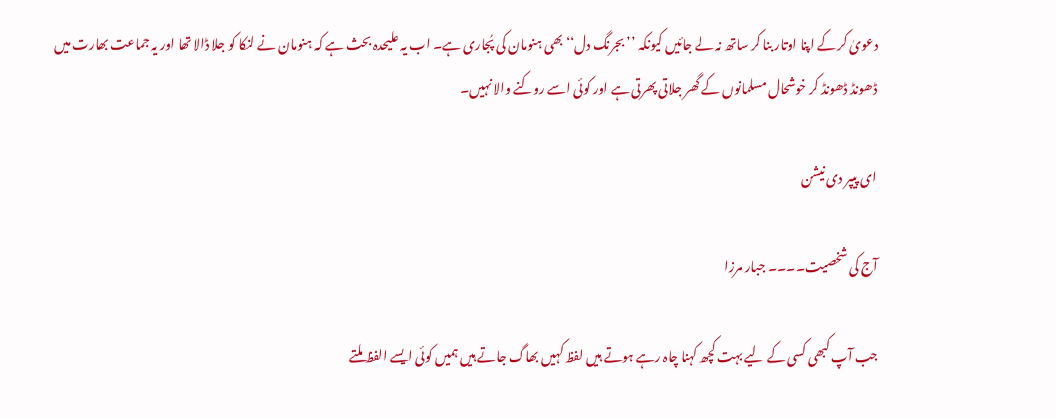دعویٰ کر کے اپنا اوتار بنا کر ساتھ نہ لے جائیں کیونکہ ’’بجرنگ دل‘‘ بھی ہنومان کی پُجاری ہے۔ اب یہ علیحدہ بحث ہے کہ ہنومان نے لنکا کو جلا ڈالا تھا اور یہ جماعت بھارت میں ڈھونڈ ڈھونڈ کر خوشحال مسلمانوں کے گھر جلاتی پھرتی ہے اور کوئی اسے روکنے والا نہیں۔

ای پیپر دی نیشن

آج کی شخصیت۔۔۔۔ جبار مرزا

جب آپ کبھی کسی کے لیے بہت کچھ کہنا چاہ رہے ہوتے ہیں لفظ کہیں بھاگ جاتے ہیں ہمیں کوئی ایسے الفظ ملتے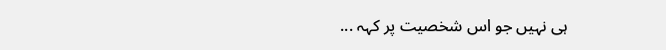ہی نہیں جو اس شخصیت پر کہہ ...